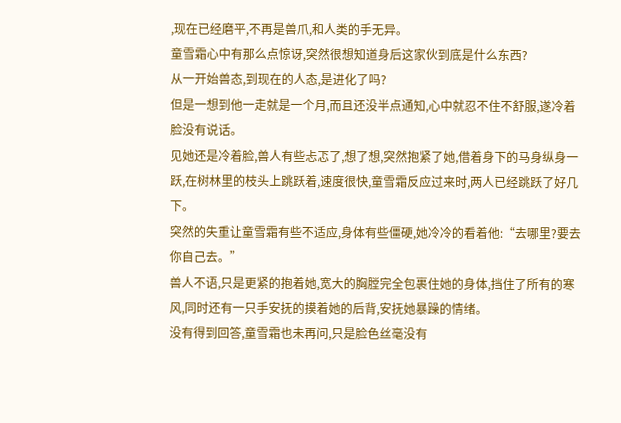,现在已经磨平,不再是兽爪,和人类的手无异。
童雪霜心中有那么点惊讶,突然很想知道身后这家伙到底是什么东西?
从一开始兽态,到现在的人态,是进化了吗?
但是一想到他一走就是一个月,而且还没半点通知,心中就忍不住不舒服,遂冷着脸没有说话。
见她还是冷着脸,兽人有些忐忑了,想了想,突然抱紧了她,借着身下的马身纵身一跃,在树林里的枝头上跳跃着,速度很快,童雪霜反应过来时,两人已经跳跃了好几下。
突然的失重让童雪霜有些不适应,身体有些僵硬,她冷冷的看着他:“去哪里?要去你自己去。”
兽人不语,只是更紧的抱着她,宽大的胸膛完全包裹住她的身体,挡住了所有的寒风,同时还有一只手安抚的摸着她的后背,安抚她暴躁的情绪。
没有得到回答,童雪霜也未再问,只是脸色丝毫没有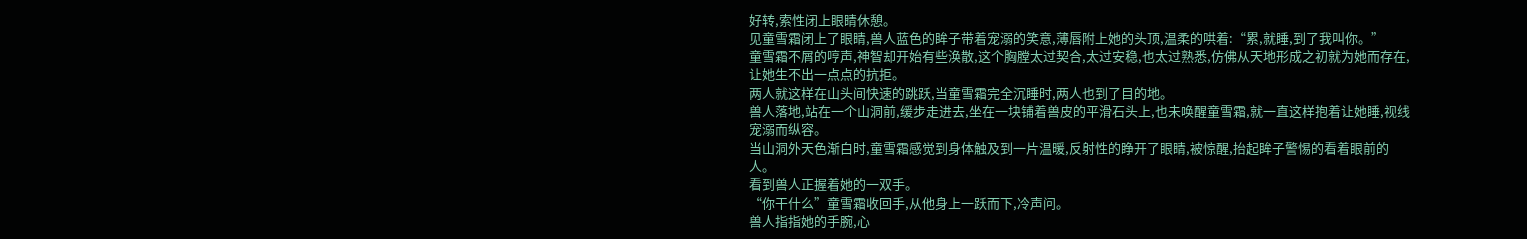好转,索性闭上眼睛休憩。
见童雪霜闭上了眼睛,兽人蓝色的眸子带着宠溺的笑意,薄唇附上她的头顶,温柔的哄着:“累,就睡,到了我叫你。”
童雪霜不屑的哼声,神智却开始有些涣散,这个胸膛太过契合,太过安稳,也太过熟悉,仿佛从天地形成之初就为她而存在,让她生不出一点点的抗拒。
两人就这样在山头间快速的跳跃,当童雪霜完全沉睡时,两人也到了目的地。
兽人落地,站在一个山洞前,缓步走进去,坐在一块铺着兽皮的平滑石头上,也未唤醒童雪霜,就一直这样抱着让她睡,视线宠溺而纵容。
当山洞外天色渐白时,童雪霜感觉到身体触及到一片温暖,反射性的睁开了眼睛,被惊醒,抬起眸子警惕的看着眼前的人。
看到兽人正握着她的一双手。
“你干什么”童雪霜收回手,从他身上一跃而下,冷声问。
兽人指指她的手腕,心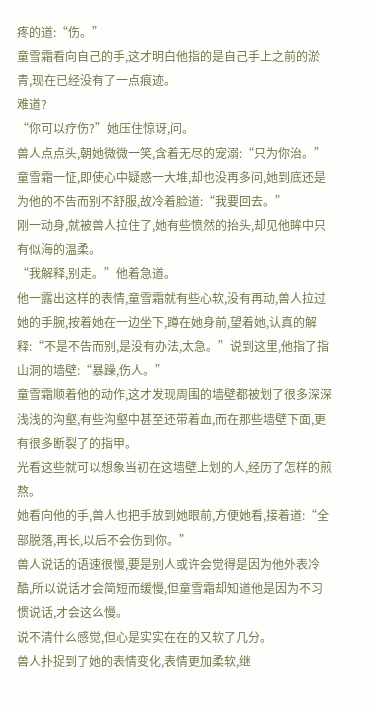疼的道:“伤。”
童雪霜看向自己的手,这才明白他指的是自己手上之前的淤青,现在已经没有了一点痕迹。
难道?
“你可以疗伤?”她压住惊讶,问。
兽人点点头,朝她微微一笑,含着无尽的宠溺:“只为你治。”
童雪霜一怔,即使心中疑惑一大堆,却也没再多问,她到底还是为他的不告而别不舒服,故冷着脸道:“我要回去。”
刚一动身,就被兽人拉住了,她有些愤然的抬头,却见他眸中只有似海的温柔。
“我解释,别走。”他着急道。
他一露出这样的表情,童雪霜就有些心软,没有再动,兽人拉过她的手腕,按着她在一边坐下,蹲在她身前,望着她,认真的解释:“不是不告而别,是没有办法,太急。”说到这里,他指了指山洞的墙壁:“暴躁,伤人。”
童雪霜顺着他的动作,这才发现周围的墙壁都被划了很多深深浅浅的沟壑,有些沟壑中甚至还带着血,而在那些墙壁下面,更有很多断裂了的指甲。
光看这些就可以想象当初在这墙壁上划的人,经历了怎样的煎熬。
她看向他的手,兽人也把手放到她眼前,方便她看,接着道:“全部脱落,再长,以后不会伤到你。”
兽人说话的语速很慢,要是别人或许会觉得是因为他外表冷酷,所以说话才会简短而缓慢,但童雪霜却知道他是因为不习惯说话,才会这么慢。
说不清什么感觉,但心是实实在在的又软了几分。
兽人扑捉到了她的表情变化,表情更加柔软,继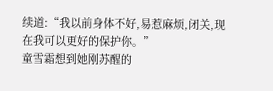续道:“我以前身体不好,易惹麻烦,闭关,现在我可以更好的保护你。”
童雪霜想到她刚苏醒的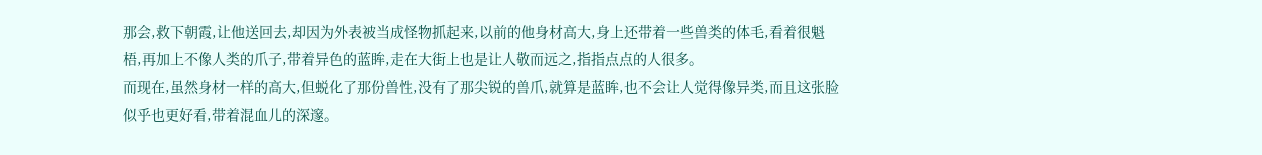那会,救下朝霞,让他送回去,却因为外表被当成怪物抓起来,以前的他身材高大,身上还带着一些兽类的体毛,看着很魁梧,再加上不像人类的爪子,带着异色的蓝眸,走在大街上也是让人敬而远之,指指点点的人很多。
而现在,虽然身材一样的高大,但蜕化了那份兽性,没有了那尖锐的兽爪,就算是蓝眸,也不会让人觉得像异类,而且这张脸似乎也更好看,带着混血儿的深邃。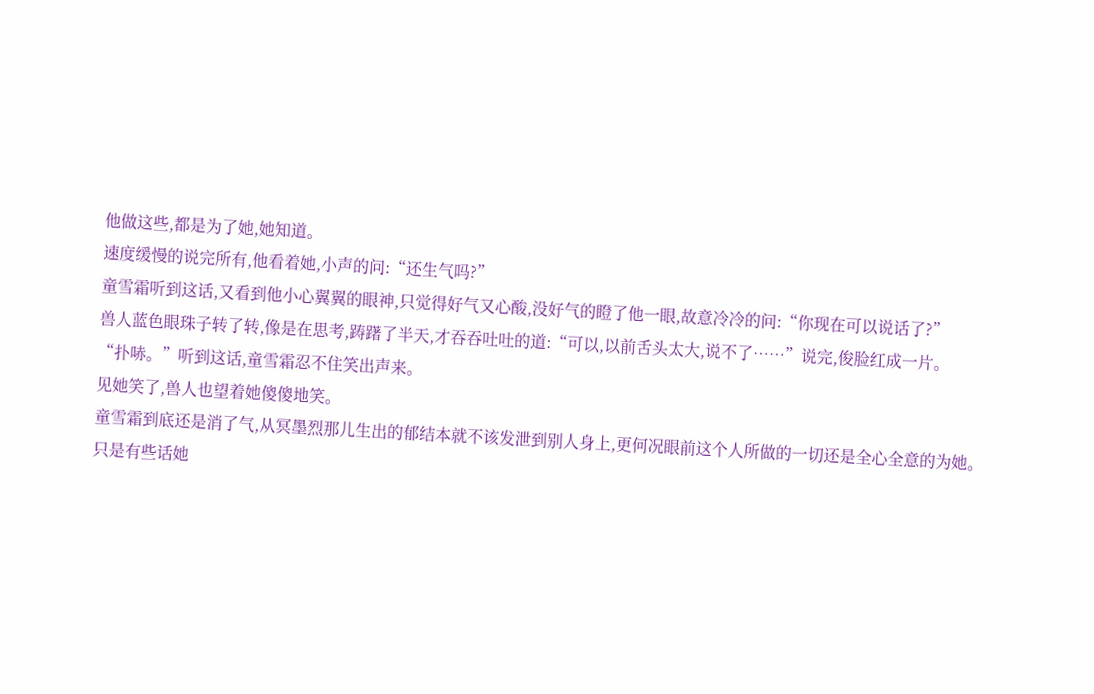他做这些,都是为了她,她知道。
速度缓慢的说完所有,他看着她,小声的问:“还生气吗?”
童雪霜听到这话,又看到他小心翼翼的眼神,只觉得好气又心酸,没好气的瞪了他一眼,故意冷冷的问:“你现在可以说话了?”
兽人蓝色眼珠子转了转,像是在思考,踌躇了半天,才吞吞吐吐的道:“可以,以前舌头太大,说不了……”说完,俊脸红成一片。
“扑哧。”听到这话,童雪霜忍不住笑出声来。
见她笑了,兽人也望着她傻傻地笑。
童雪霜到底还是消了气,从冥墨烈那儿生出的郁结本就不该发泄到别人身上,更何况眼前这个人所做的一切还是全心全意的为她。
只是有些话她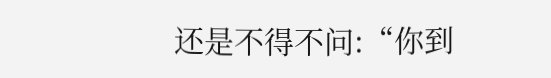还是不得不问:“你到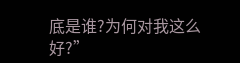底是谁?为何对我这么好?”